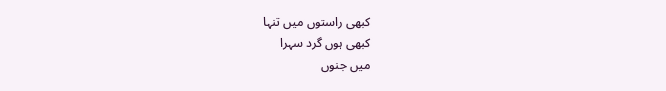کبھی راستوں میں تنہا
کبھی ہوں گرد سہرا
میں جنوں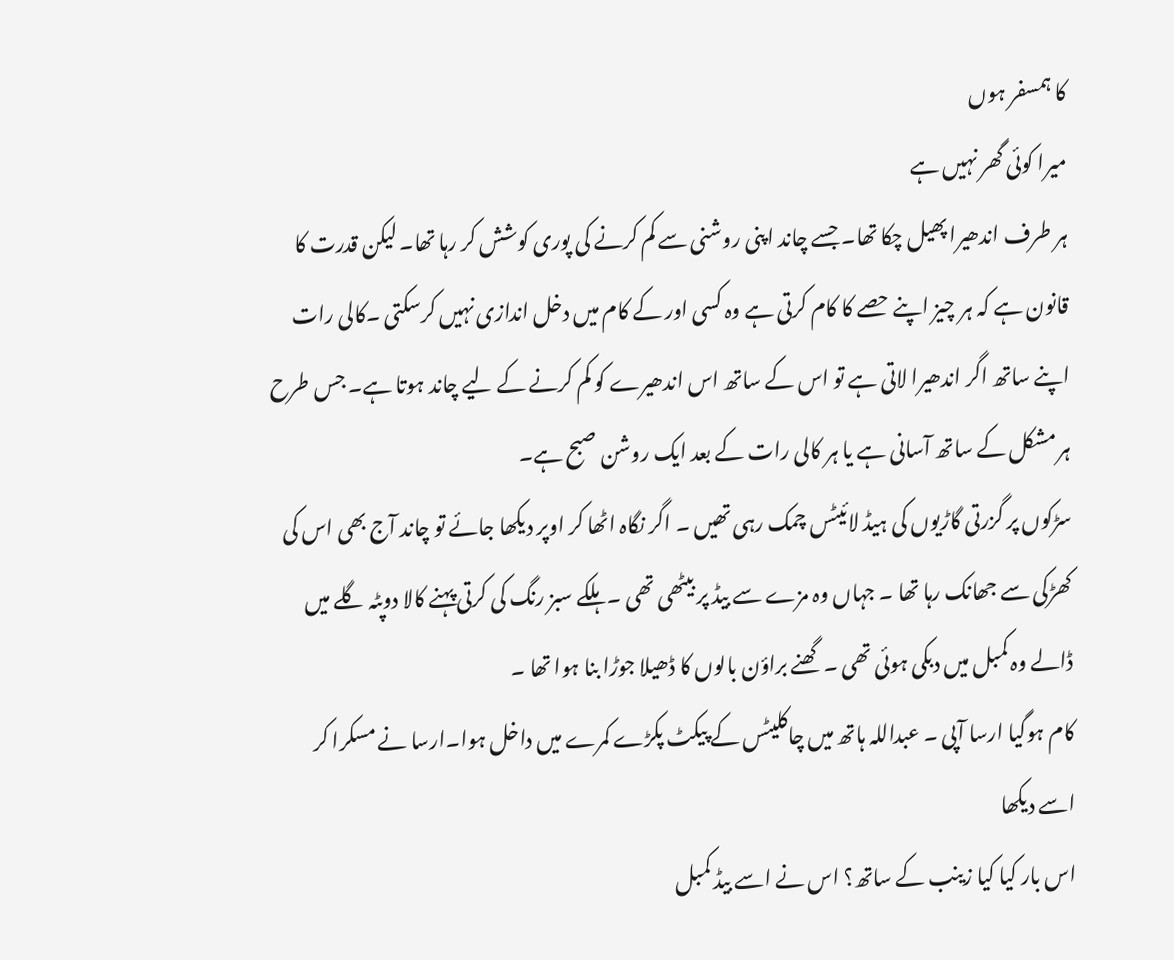کا ہمسفر ہوں
میرا کوئی گھر نہیں ہے
ہر طرف اندھیرا پھیل چکا تھا۔ جسے چاند اپنی روشنی سے کم کرنے کی پوری کوشش کر رہا تھا۔ لیکن قدرت کا قانون ہے کہ ہر چیز اپنے حصے کا کام کرتی ہے وہ کسی اور کے کام میں دخل اندازی نہیں کرسکتی ۔کالی رات اپنے ساتھ اگر اندھیرا لاتی ہے تو اس کے ساتھ اس اندھیرے کو کم کرنے کے لیے چاند ہوتا ہے۔ جس طرح ہر مشکل کے ساتھ آسانی ہے یا ہر کالی رات کے بعد ایک روشن صبح ہے۔
سڑکوں پر گزرتی گاڑیوں کی ہیڈ لائیٹس چمک رہی تھیں ۔ اگر نگاہ اٹھا کر اوپر دیکھا جائے تو چاند آج بھی اس کی کھڑکی سے جھانک رہا تھا ۔ جہاں وہ مزے سے بیڈ پر بیٹھی تھی ۔ ہلکے سبز رنگ کی کرتی پہنے کالا دوپٹہ گلے میں ڈالے وہ کمبل میں دبکی ہوئی تھی ۔ گھنے براؤن بالوں کا ڈھیلا جوڑا بنا ہوا تھا ۔
کام ہوگیا ارسا آپی ۔ عبداللہ ہاتھ میں چاکلیٹس کے پیکٹ پکڑے کمرے میں داخل ہوا۔ارسا نے مسکرا کر اسے دیکھا
اس بار کیا کیا زینب کے ساتھ؟ اس نے اسے بیڈ کمبل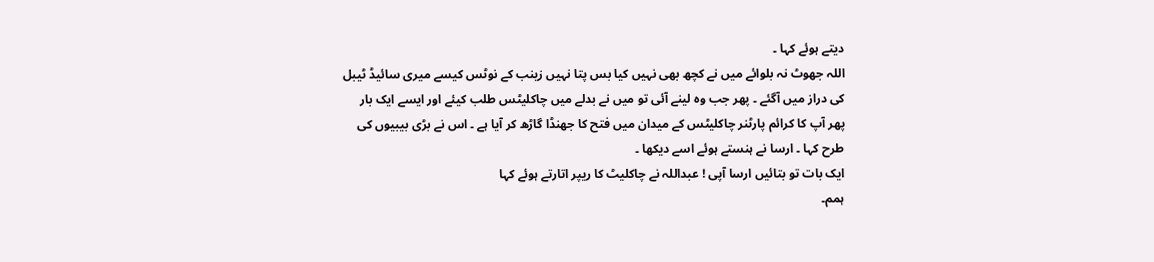دیتے ہوئے کہا ۔
اللہ جھوٹ نہ بلوائے میں نے کچھ بھی نہیں کیا بس پتا نہیں زینب کے نوٹس کیسے میری سائیڈ ٹیبل کی دراز میں آگئے ۔ پھر جب وہ لینے آئی تو میں نے بدلے میں چاکلیٹس طلب کیئے اور ایسے ایک بار پھر آپ کا کرائم پارٹنر چاکلیٹس کے میدان میں فتح کا جھنڈا گاڑھ کر آیا ہے ۔ اس نے بڑی بیبیوں کی طرح کہا ۔ ارسا نے ہنستے ہوئے اسے دیکھا ۔
ایک بات تو بتائیں ارسا آپی ! عبداللہ نے چاکلیٹ کا ریپر اتارتے ہوئے کہا
ہمم۔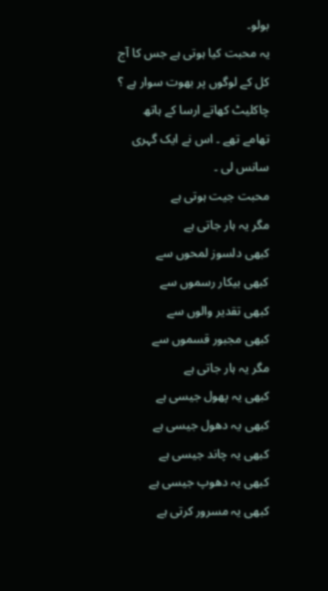بولو۔
یہ محبت کیا ہوتی ہے جس کا آج کل کے لوگوں پر بھوت سوار ہے ؟ چاکلیٹ کھاتے ارسا کے ہاتھ تھامے تھے ۔ اس نے ایک گہری سانس لی ۔
محبت جیت ہوتی ہے
مگر یہ ہار جاتی ہے
کبھی دلسوز لمحوں سے
کبھی بیکار رسموں سے
کبھی تقدیر والوں سے
کبھی مجبور قسموں سے
مگر یہ ہار جاتی ہے
کبھی یہ پھول جیسی ہے
کبھی یہ دھول جیسی ہے
کبھی یہ چاند جیسی ہے
کبھی یہ دھوپ جیسی ہے
کبھی یہ مسرور کرتی ہے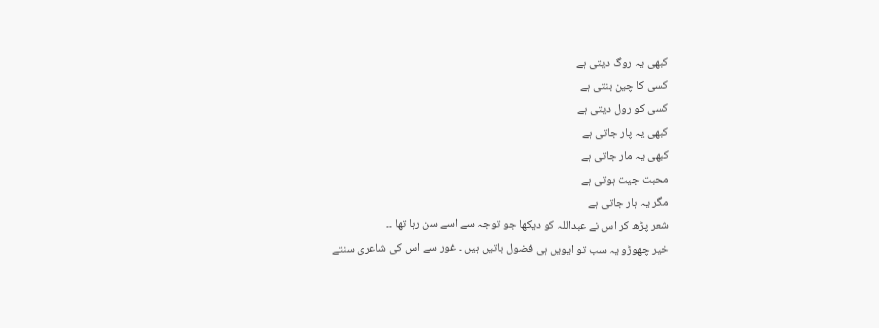کبھی یہ روگ دیتی ہے
کسی کا چین بنتی ہے
کسی کو رول دیتی ہے
کبھی یہ پار جاتی ہے
کبھی یہ مار جاتی ہے
محبت جیت ہوتی ہے
مگر یہ ہار جاتی ہے
شعر پڑھ کر اس نے عبداللہ کو دیکھا جو توجہ سے اسے سن رہا تھا ۔۔
خیر چھوڑو یہ سب تو ایویں ہی فضول باتیں ہیں ۔ غور سے اس کی شاعری سنتے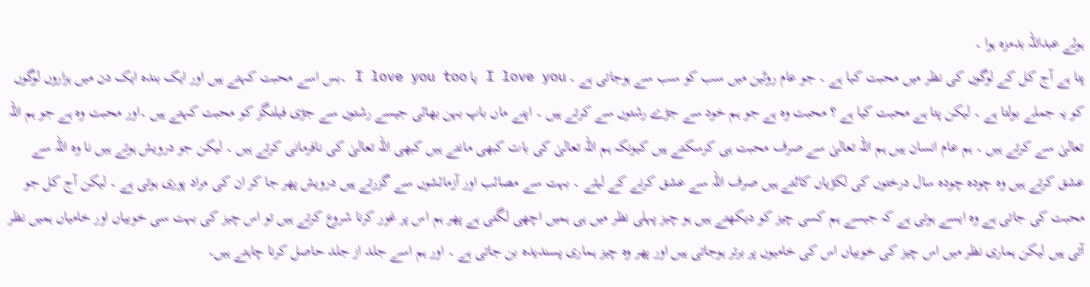ہوئے عبداللہ بدمزہ ہوا ۔
پتا ہے آج کل کے لوگوں کی نظر میں محبت کیا ہے ۔ جو عام روٹین میں سب کو سب سے ہوجاتی ہے ۔ I love you یا I love you too ۔بس اسے محبت کہتے ہیں اور ایک بندہ ایک دن میں ہزاروں لوگوں کو یہ جملے بولتا ہے ۔ لیکن پتا ہے محبت کیا ہے ؟ محبت وہ ہے جو ہم خود سے جڑے رشتوں سے کرتے ہیں ۔ اپنے ماں باپ بہن بھائی جیسے رشتوں سے جڑی فیلنگز کو محبت کہتے ہیں ۔اور محبت وہ ہے جو ہم اللہ تعالیٰ سے کرتے ہیں ۔ ہم عام انسان ہیں ہم اللہ تعالیٰ سے صرف محبت ہی کرسکتے ہیں کیونکہ ہم اللہ تعالیٰ کی بات کبھی مانتے ہیں کبھی اللہ تعالیٰ کی نافرمانی کرتے ہیں ۔ لیکن جو درویش ہوتے ہیں نا وہ اللہ سے عشق کرتے ہیں وہ چودہ چودہ سال درختوں کی لکڑیاں کاٹتے ہیں صرف اللہ سے عشق کرنے کے لیئے ۔ بہت سے مصائب اور آزمائشوں سے گزرتے ہیں درویش پھر جا کر ان کی مراد پوری ہوتی ہے ۔ لیکن آج کل جو محبت کی جاتی ہے وہ ایسے ہوتی ہے کہ جیسے ہم کسی چیز کو دیکھتے ہیں ہو چیز پہلی نظر میں ہی ہمیں اچھی لگتی ہے پھر ہم اس پر غور کرنا شروع کرتے ہیں تو اس چیز کی بہت سی خوبیاں اور خامیاں ہمیں نظر آتی ہیں لیکن ہماری نظر میں اس چیز کی خوبیاں اس کی خامیوں پر برتر ہوجاتی ہیں اور پھر وہ چیز ہماری پسندیدہ بن جاتی ہے ۔ اور ہم اسے جلد از جلد حاصل کرنا چاہتے ہیں۔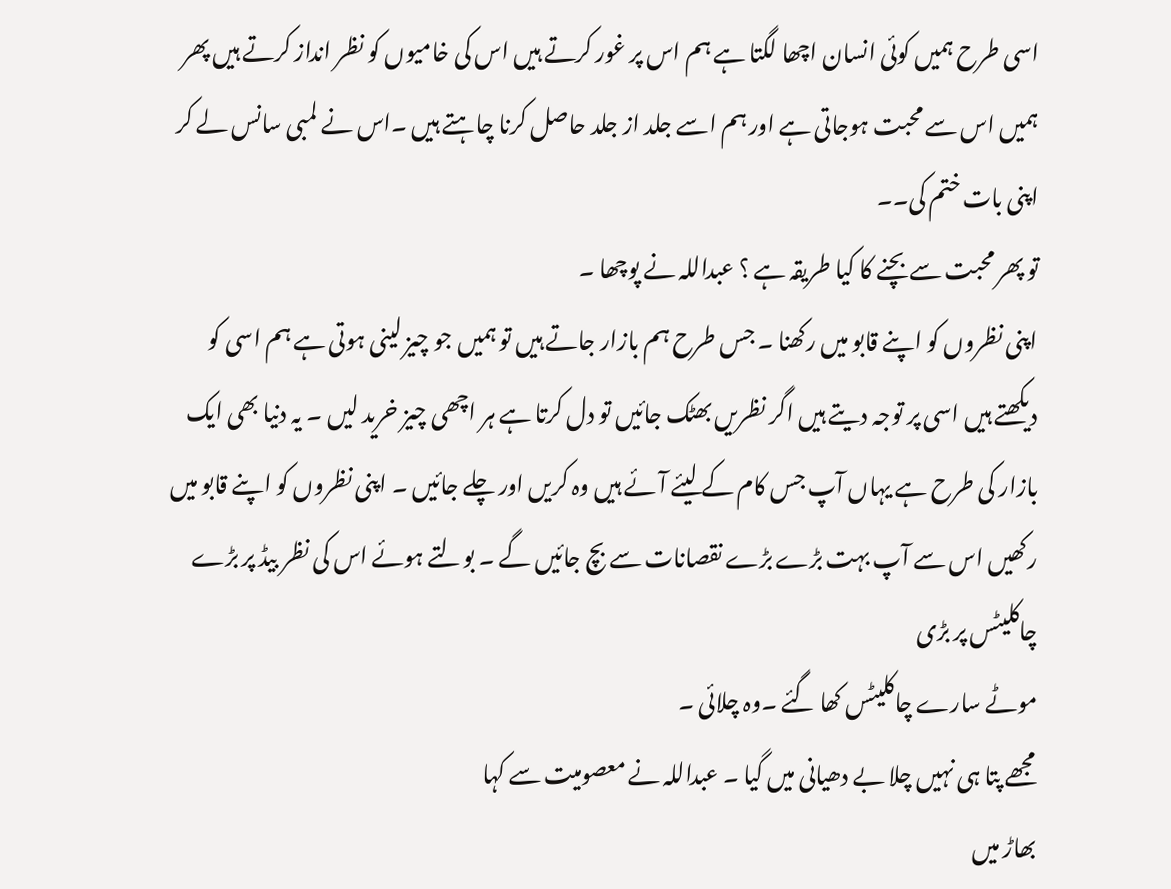اسی طرح ہمیں کوئی انسان اچھا لگتا ہے ہم اس پر غور کرتے ہیں اس کی خامیوں کو نظر انداز کرتے ہیں پھر ہمیں اس سے محبت ہوجاتی ہے اور ہم اسے جلد از جلد حاصل کرنا چاہتے ہیں ۔اس نے لمبی سانس لے کر اپنی بات ختم کی۔۔
تو پھر محبت سے بچنے کا کیا طریقہ ہے ؟ عبداللہ نے پوچھا ۔
اپنی نظروں کو اپنے قابو میں رکھنا ۔ جس طرح ہم بازار جاتے ہیں تو ہمیں جو چیز لینی ہوتی ہے ہم اسی کو دیکھتے ہیں اسی پر توجہ دیتے ہیں اگر نظریں بھٹک جائیں تو دل کرتا ہے ہر اچھی چیز خرید لیں ۔ یہ دنیا بھی ایک بازار کی طرح ہے یہاں آپ جس کام کے لیئے آئے ہیں وہ کریں اور چلے جائیں ۔ اپنی نظروں کو اپنے قابو میں رکھیں اس سے آپ بہت بڑے بڑے نقصانات سے بچ جائیں گے ۔ بولتے ہوئے اس کی نظر بیڈ پر بڑے چاکلیٹس پر بڑی
موٹے سارے چاکلیٹس کھا گئے ۔وہ چلائی ۔
مجھے پتا ہی نہیں چلا بے دھیانی میں گیا ۔ عبداللہ نے معصومیت سے کہا
بھاڑ میں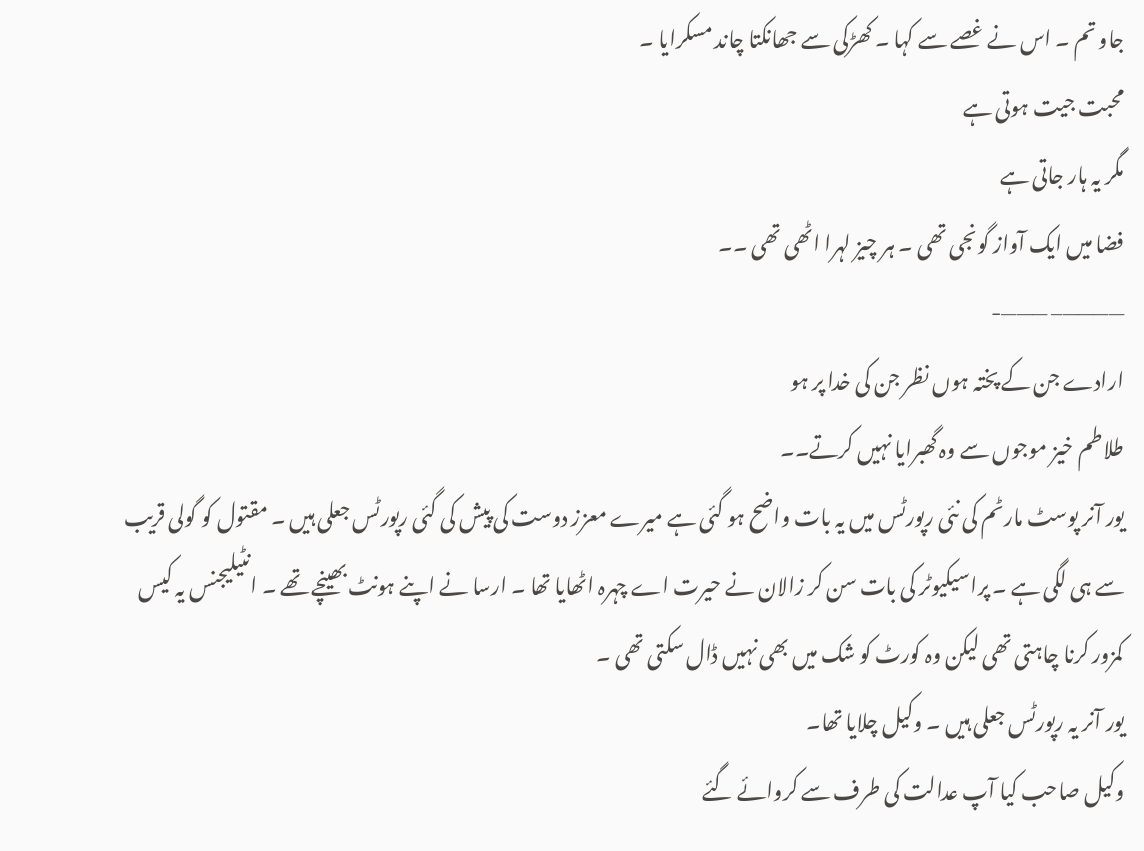جاو تم ۔ اس نے غصے سے کہا ۔ کھڑکی سے جھانکتا چاند مسکرایا ۔
محبت جیت ہوتی ہے
مگر یہ ہار جاتی ہے
فضا میں ایک آواز گونجی تھی ۔ ہر چیز لہرا اٹھی تھی ۔۔
————– ———-
ارادے جن کے پختہ ہوں نظر جن کی خدا پر ہو
طلاطم خیز موجوں سے وہ گھبرایا نہیں کرتے۔۔
یور آنر پوسٹ مارٹم کی نئی رپورٹس میں یہ بات واضح ہو گئی ہے میرے معزز دوست کی پیش کی گئی رپورٹس جعلی ہیں ۔ مقتول کو گولی قریب سے ہی لگی ہے ۔ پراسیکیوٹر کی بات سن کر زالان نے حیرت اے چہرہ اٹھایا تھا ۔ ارسا نے اپنے ہونٹ بھینچے تھے ۔ انٹیلیجنس یہ کیس کمزور کرنا چاہتی تھی لیکن وہ کورٹ کو شک میں بھی نہیں ڈال سکتی تھی ۔
یور آنر یہ رپورٹس جعلی ہیں ۔ وکیل چلایا تھا۔
وکیل صاحب کیا آپ عدالت کی طرف سے کروائے گئے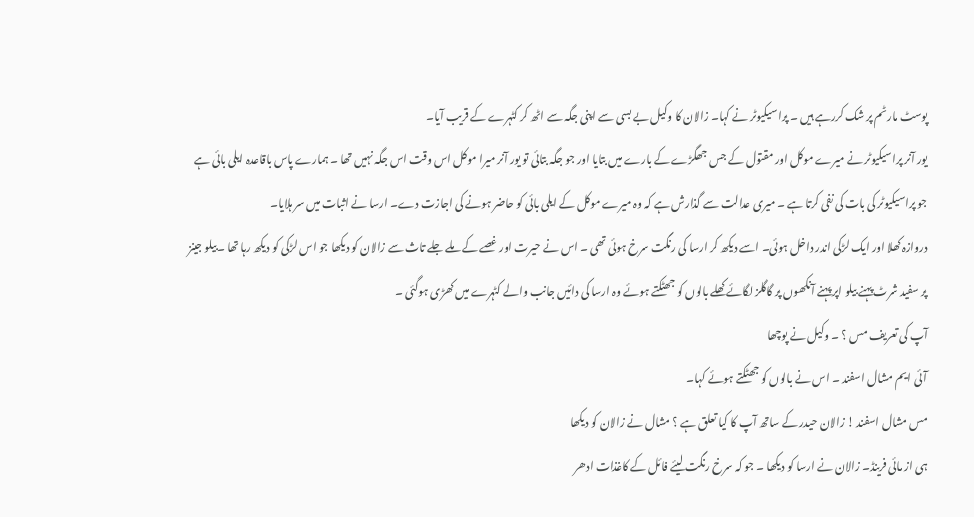پوسٹ مارٹم پر شک کررہے ہیں ۔ پراسیکیوٹر نے کہا۔ زالان کا وکیل بے بسی سے اپنی جگہ سے اٹھ کر کٹہرے کے قریب آیا۔
یور آنر پراسیکیوٹر نے میرے موکل اور مقتول کے جس جھگڑے کے بارے میں بتایا اور جو جگہ بتائی تو یور آنر میرا موکل اس وقت اس جگہ نہیں تھا ۔ ہمارے پاس باقاعدہ ایلی بائی ہے جو پراسیکیوٹر کی بات کی نفی کرتا ہے ۔ میری عدالت سے گذارش ہے کہ وہ میرے موکل کے ایلی بائی کو حاضر ہونے کی اجازت دے۔ ارسا نے اثبات میں سر ہلایا۔
دروازہ کھلا اور ایک لڑکی اندر داخل ہوئی۔ اسے دیکھ کر ارسا کی رنگت سرخ ہوئی تھی ۔ اس نے حیرت اور غصے کے ملے جلے تاث سے زالان کو دیکھا جو اس لڑکی کو دیکھ رہا تھا ۔بیلو جینز پر سفید شرٹ پہنے بیلو اپر پہنے آنکھوں پر گاگلز لگائے کھلے بالوں کو جھٹکتے ہوئے وہ ارسا کی دائیں جانب والے کٹہرے میں کھڑی ہوگئی ۔
آپ کی تعریف مس ؟ ۔ وکیل نے پوچھا
آئی ایم مشال اسفند ۔ اس نے بالوں کو جھٹکتے ہوئے کہا۔
مس مشال اسفند ! زالان حیدر کے ساتھ آپ کا کیا تعلق ہے ؟ مشال نے زالان کو دیکھا
ہی از مائی فرینڈ۔ زالان نے ارسا کو دیکھا ۔ جو کہ سرخ رنگت لیئے فائل کے کاغذات ادھر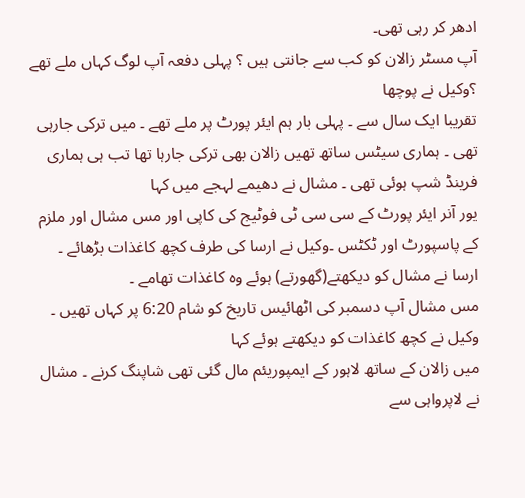ادھر کر رہی تھی۔
آپ مسٹر زالان کو کب سے جانتی ہیں ؟ پہلی دفعہ آپ لوگ کہاں ملے تھے ؟وکیل نے پوچھا
تقریبا ایک سال سے ۔ پہلی بار ہم ایئر پورٹ پر ملے تھے ۔ میں ترکی جارہی تھی ۔ ہماری سیٹس ساتھ تھیں زالان بھی ترکی جارہا تھا تب ہی ہماری فرینڈ شپ ہوئی تھی ۔ مشال نے دھیمے لہجے میں کہا
یور آنر ایئر پورٹ کے سی سی ٹی فوٹیج کی کاپی اور مس مشال اور ملزم کے پاسپورٹ اور ٹکٹس ۔وکیل نے ارسا کی طرف کچھ کاغذات بڑھائے ۔ ارسا نے مشال کو دیکھتے(گھورتے) ہوئے وہ کاغذات تھامے ۔
مس مشال آپ دسمبر کی اٹھائیس تاریخ کو شام 6:20 پر کہاں تھیں ۔ وکیل نے کچھ کاغذات کو دیکھتے ہوئے کہا
میں زالان کے ساتھ لاہور کے ایمپوریئم مال گئی تھی شاپنگ کرنے ۔ مشال نے لاپرواہی سے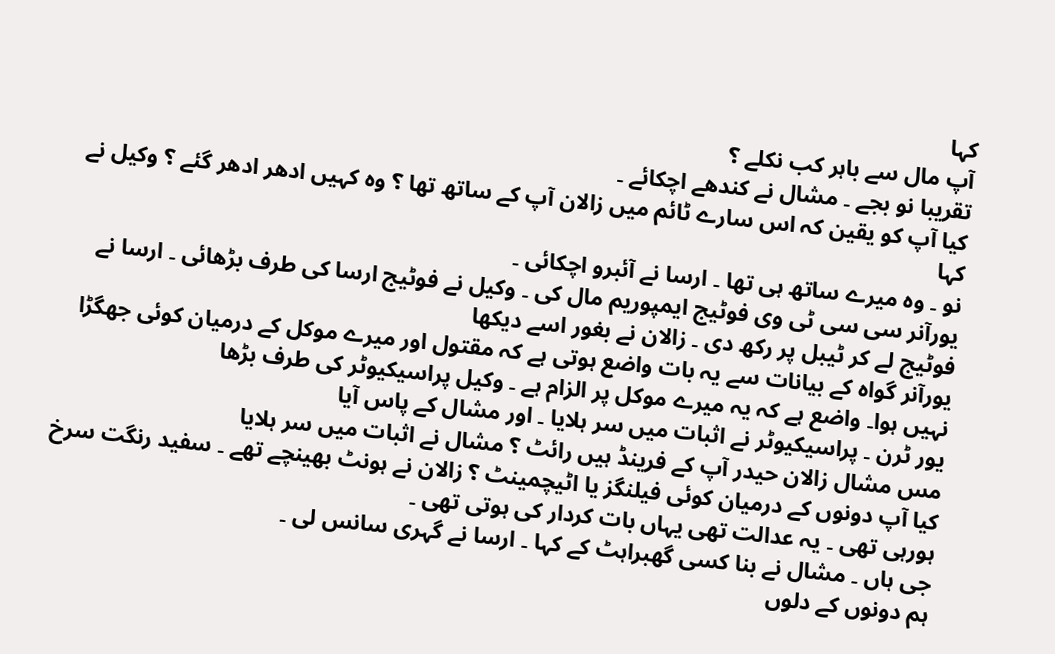کہا
آپ مال سے باہر کب نکلے ؟
تقریبا نو بجے ۔ مشال نے کندھے اچکائے ۔
کیا آپ کو یقین کہ اس سارے ٹائم میں زالان آپ کے ساتھ تھا ؟ وہ کہیں ادھر ادھر گئے ؟ وکیل نے کہا
نو ۔ وہ میرے ساتھ ہی تھا ۔ ارسا نے آئبرو اچکائی ۔
یورآنر سی سی ٹی وی فوٹیج ایمپوریم مال کی ۔ وکیل نے فوٹیج ارسا کی طرف بڑھائی ۔ ارسا نے فوٹیج لے کر ٹیبل پر رکھ دی ۔ زالان نے بغور اسے دیکھا
یورآنر گواہ کے بیانات سے یہ بات واضع ہوتی ہے کہ مقتول اور میرے موکل کے درمیان کوئی جھگڑا نہیں ہوا۔ واضع ہے کہ یہ میرے موکل پر الزام ہے ۔ وکیل پراسیکیوٹر کی طرف بڑھا
یور ٹرن ۔ پراسیکیوٹر نے اثبات میں سر ہلایا ۔ اور مشال کے پاس آیا
مس مشال زالان حیدر آپ کے فرینڈ ہیں رائٹ ؟ مشال نے اثبات میں سر ہلایا
کیا آپ دونوں کے درمیان کوئی فیلنگز یا اٹیچمینٹ ؟ زالان نے ہونٹ بھینچے تھے ۔ سفید رنگت سرخ ہورہی تھی ۔ یہ عدالت تھی یہاں بات کردار کی ہوتی تھی ۔
جی ہاں ۔ مشال نے بنا کسی گھبراہٹ کے کہا ۔ ارسا نے گہری سانس لی ۔
ہم دونوں کے دلوں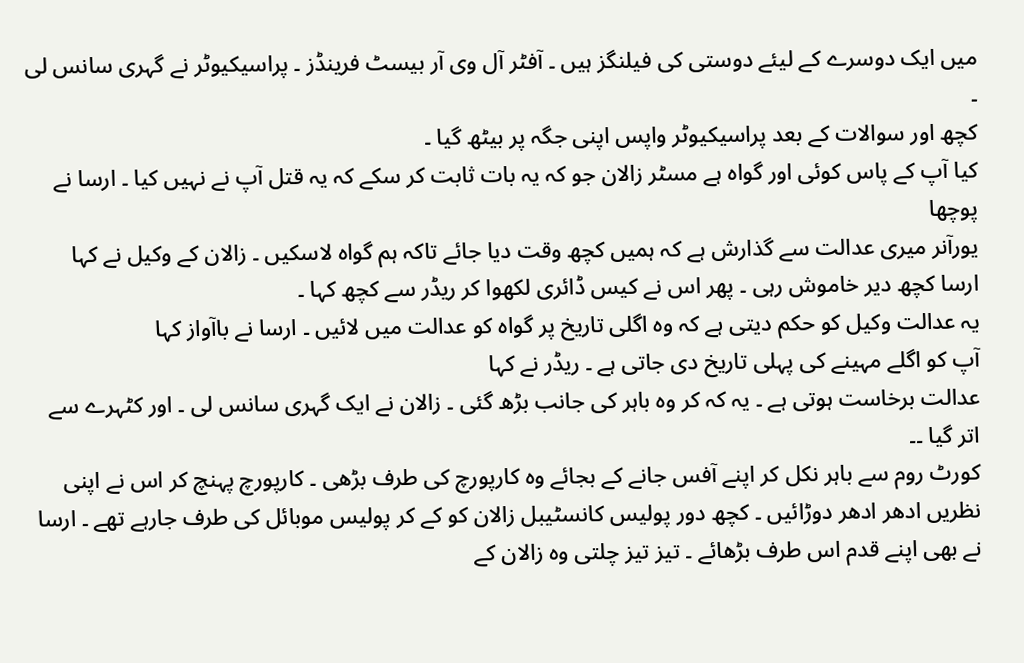میں ایک دوسرے کے لیئے دوستی کی فیلنگز ہیں ۔ آفٹر آل وی آر بیسٹ فرینڈز ۔ پراسیکیوٹر نے گہری سانس لی ۔
کچھ اور سوالات کے بعد پراسیکیوٹر واپس اپنی جگہ پر بیٹھ گیا ۔
کیا آپ کے پاس کوئی اور گواہ ہے مسٹر زالان جو کہ یہ بات ثابت کر سکے کہ یہ قتل آپ نے نہیں کیا ۔ ارسا نے پوچھا
یورآنر میری عدالت سے گذارش ہے کہ ہمیں کچھ وقت دیا جائے تاکہ ہم گواہ لاسکیں ۔ زالان کے وکیل نے کہا
ارسا کچھ دیر خاموش رہی ۔ پھر اس نے کیس ڈائری لکھوا کر ریڈر سے کچھ کہا ۔
یہ عدالت وکیل کو حکم دیتی ہے کہ وہ اگلی تاریخ پر گواہ کو عدالت میں لائیں ۔ ارسا نے باآواز کہا
آپ کو اگلے مہینے کی پہلی تاریخ دی جاتی ہے ۔ ریڈر نے کہا
عدالت برخاست ہوتی ہے ۔ یہ کہ کر وہ باہر کی جانب بڑھ گئی ۔ زالان نے ایک گہری سانس لی ۔ اور کٹہرے سے اتر گیا ۔۔
کورٹ روم سے باہر نکل کر اپنے آفس جانے کے بجائے وہ کارپورچ کی طرف بڑھی ۔ کارپورچ پہنچ کر اس نے اپنی نظریں ادھر ادھر دوڑائیں ۔ کچھ دور پولیس کانسٹیبل زالان کو کے کر پولیس موبائل کی طرف جارہے تھے ۔ ارسا نے بھی اپنے قدم اس طرف بڑھائے ۔ تیز تیز چلتی وہ زالان کے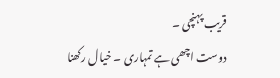قریب پہنچی ۔
دوست اچھی ہے تمہاری ۔ خیال رکھنا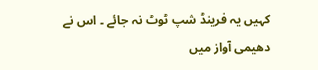کہیں یہ فرینڈ شپ ٹوٹ نہ جائے ۔ اس نے دھیمی آواز میں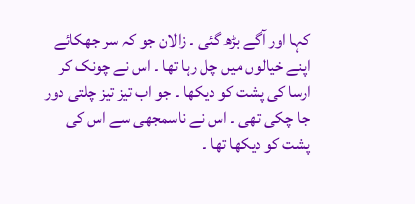کہا اور آگے بڑھ گئی ۔ زالان جو کہ سر جھکائے اپنے خیالوں میں چل رہا تھا ۔ اس نے چونک کر ارسا کی پشت کو دیکھا ۔ جو اب تیز تیز چلتی دور جا چکی تھی ۔ اس نے ناسمجھی سے اس کی پشت کو دیکھا تھا ۔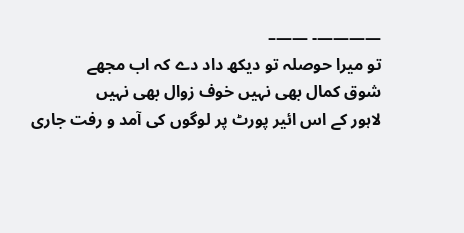————- ——–
تو میرا حوصلہ تو دیکھ داد دے کہ اب مجھے
شوق کمال بھی نہیں خوف زوال بھی نہیں
لاہور کے اس ائیر پورٹ پر لوگوں کی آمد و رفت جاری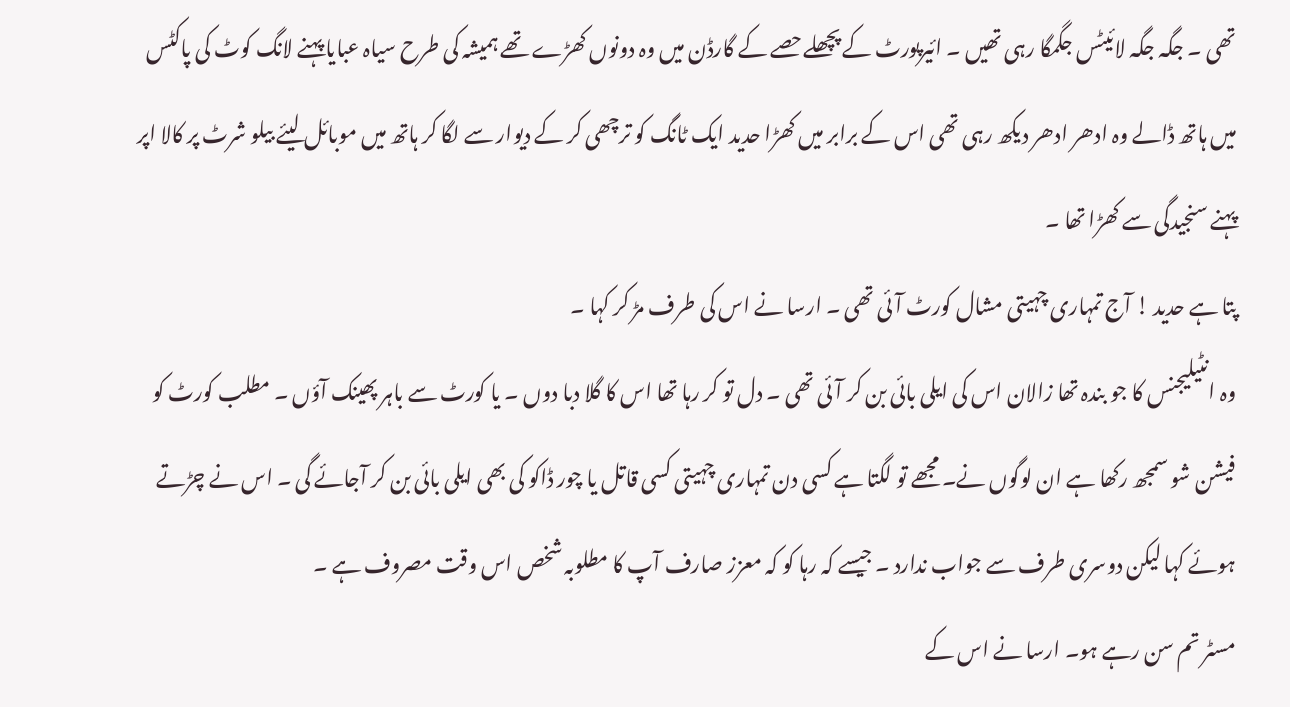تھی ۔ جگہ جگہ لائیٹس جگمگا رہی تھیں ۔ ائیرپورٹ کے پچھلےحصے کے گارڈن میں وہ دونوں کھڑے تھے ہمیشہ کی طرح سیاہ عبایا پہنے لانگ کوٹ کی پاکٹس میں ہاتھ ڈالے وہ ادھر ادھر دیکھ رہی تھی اس کے برابر میں کھڑا حدید ایک ٹانگ کو ترچھی کر کے دیوار سے لگا کر ہاتھ میں موبائل لیئے بیلو شرٹ پر کالا اپر پہنے سنجیدگی سے کھڑا تھا ۔
پتا ہے حدید ! آج تمہاری چہیتی مشال کورٹ آئی تھی ۔ ارسا نے اس کی طرف مڑ کر کہا ۔
وہ انٹیلیجنس کا جو بندہ تھا زالان اس کی ایلی بائی بن کر آئی تھی ۔ دل تو کر رہا تھا اس کا گلا دبا دوں ۔ یا کورٹ سے باہر پھینک آؤں ۔ مطلب کورٹ کو فیشن شو سمجھ رکھا ہے ان لوگوں نے۔ مجھے تو لگتا ہے کسی دن تمہاری چہیتی کسی قاتل یا چور ڈاکو کی بھی ایلی بائی بن کر آجائے گی ۔ اس نے چڑتے ہوئے کہا لیکن دوسری طرف سے جواب ندارد ۔ جیسے کہ رہا کو کہ معزز صارف آپ کا مطلوبہ شخص اس وقت مصروف ہے ۔
مسٹر تم سن رہے ہو۔ ارسا نے اس کے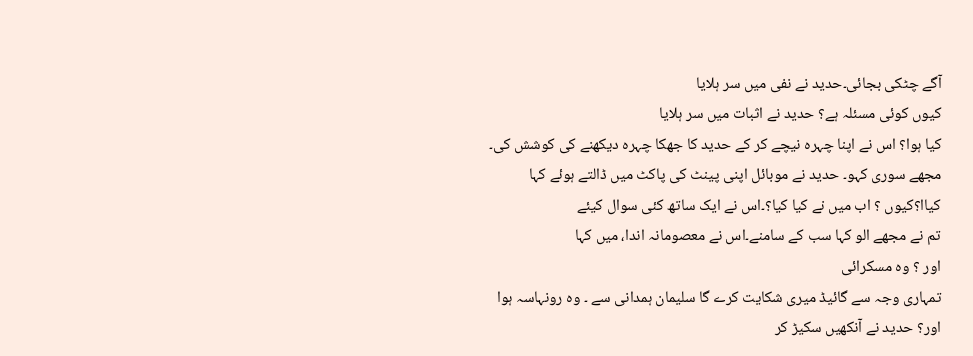آگے چٹکی بجائی۔حدید نے نفی میں سر ہلایا
کیوں کوئی مسئلہ ہے؟ حدید نے اثبات میں سر ہلایا
کیا ہوا؟ اس نے اپنا چہرہ نیچے کر کے حدید کا جھکا چہرہ دیکھنے کی کوشش کی۔
مجھے سوری کہو۔ حدید نے موبائل اپنی پینٹ کی پاکٹ میں ڈالتے ہوئے کہا
کیاا؟کیوں ؟ اب میں نے کیا کیا؟۔اس نے ایک ساتھ کئی سوال کیئے
تم نے مجھے الو کہا سب کے سامنے۔اس نے معصومانہ اندا، میں کہا
اور ؟ وہ مسکرائی
تمہاری وجہ سے گائیڈ میری شکایت کرے گا سلیمان ہمدانی سے ۔ وہ رونہاسہ ہوا
اور؟ حدید نے آنکھیں سکیڑ کر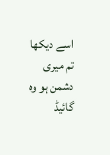اسے دیکھا
تم میری دشمن ہو وہ گائیڈ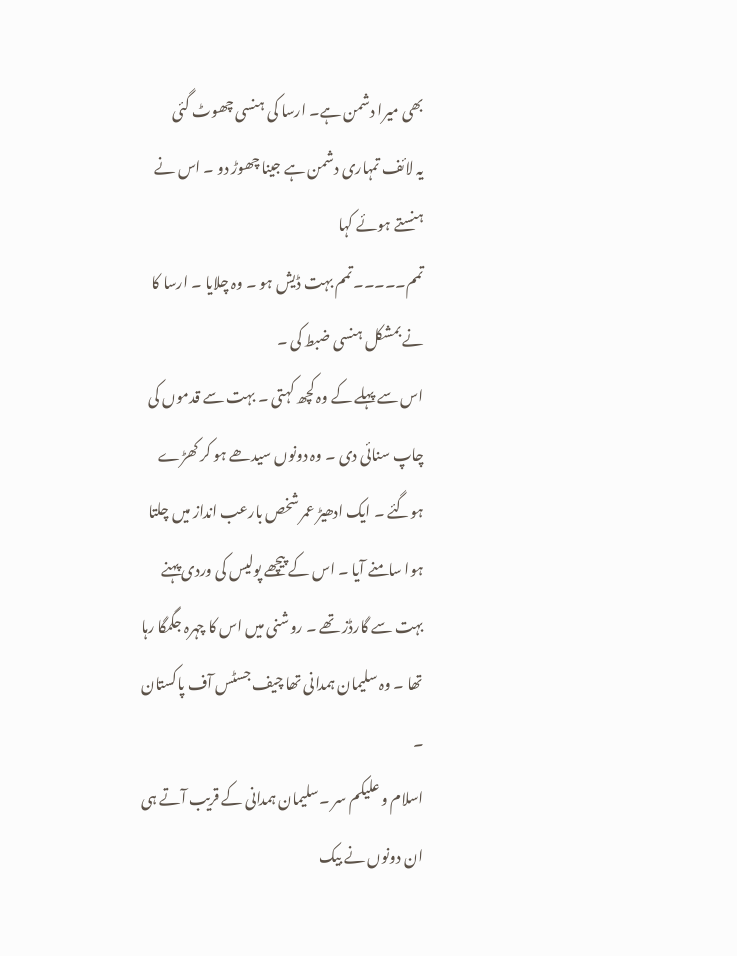بھی میرا دشمن ہے۔ ارسا کی ہنسی چھوٹ گئی
یہ لائف تمہاری دشمن ہے جینا چھوڑ دو ۔ اس نے ہنستے ہوئے کہا
تمم۔۔۔۔۔تمم بہت ڈیش ہو ۔ وہ چلایا ۔ ارسا کا نے بمشکل ہنسی ضبط کی ۔
اس سے پہلے کے وہ کچھ کہتی ۔ بہت سے قدموں کی چاپ سنائی دی ۔ وہ دونوں سیدھے ہو کر کھڑے ہوگئے ۔ ایک ادھیڑ عمر شخص بارعب انداز میں چلتا ہوا سامنے آیا ۔ اس کے پیچھے پولیس کی وردی پہنے بہت سے گارڈز تھے ۔ روشنی میں اس کا چہرہ جگمگا رہا تھا ۔ وہ سلیمان ہمدانی تھا چیف جسٹس آف پاکستان ۔
اسلام و علیکم سر ۔سلیمان ہمدانی کے قریب آتے ہی ان دونوں نے بیک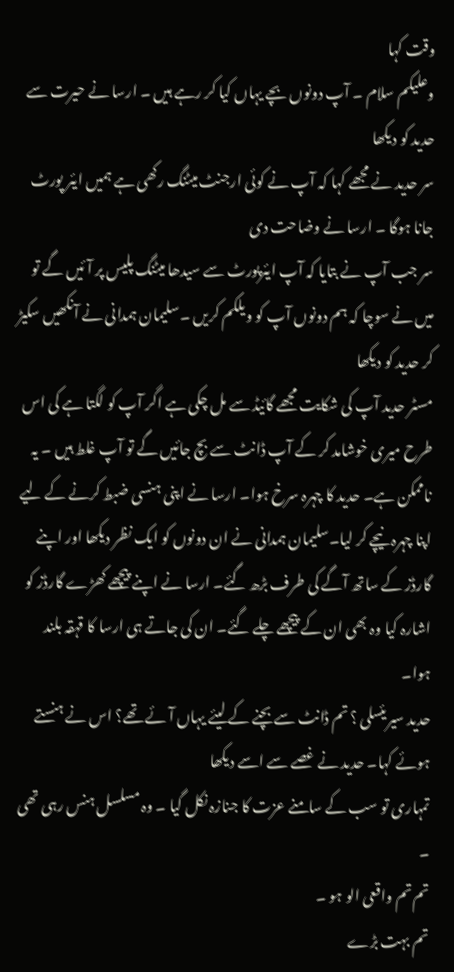وقت کہا
وعلیکم سلام ۔ آپ دونوں بچے یہاں کیا کر رہے ہیں ۔ ارسا نے حیرت سے حدید کو دیکھا
سر حدید نے مجھے کہا کہ آپ نے کوئی ارجنٹ میٹنگ رکھی ہے ہمیں ایئر پورٹ جانا ہوگا ۔ ارسا نے وضاحت دی
سر جب آپ نے بتایا کہ آپ ایئرپورٹ سے سیدھا میٹنگ پلیس پر آئیں گے تو میں نے سوچا کہ ہم دونوں آپ کو ویلکم کریں ۔سلیمان ہمدانی نے آنکھیں سکیڑ کر حدید کو دیکھا
مسٹر حدید آپ کی شکایت مجھے گائیڈ سے مل چکی ہے اگر آپ کو لگتا ہے کی اس طرح میری خوشامد کر کے آپ ڈانٹ سے بچ جائیں گے تو آپ غلط ہیں ۔ یہ ناممکن ہے۔ حدید کا چہرہ سرخ ہوا۔ ارسا نے اپنی ہنسی ضبط کرنے کے لیے اپنا چہرہ نیچے کر لیا۔سلیمان ہمدانی نے ان دونوں کو ایک نظر دیکھا اور اپنے گارڈز کے ساتھ آگے کی طرف بڑھ گئے۔ ارسا نے اپنے پیچھے کھڑے گارڈز کو اشارہ کیا وہ بھی ان کے پیچھے چلے گئے۔ ان کی جاتے ہی ارسا کا قہقہ بلند ہوا۔
حدید سیریئسلی ؟ تم ڈانٹ سے بچنے کے لیئے یہاں آئے تھے؟ اس نے ہنستے ہوئے کہا۔ حدید نے غصے سے اسے دیکھا
تمہاری تو سب کے سامنے عزت کا جنازہ نکل گیا ۔ وہ مسلسل ہنس رہی تھی ۔
تم تم واقعی الو ہو ۔
تم بہت بڑے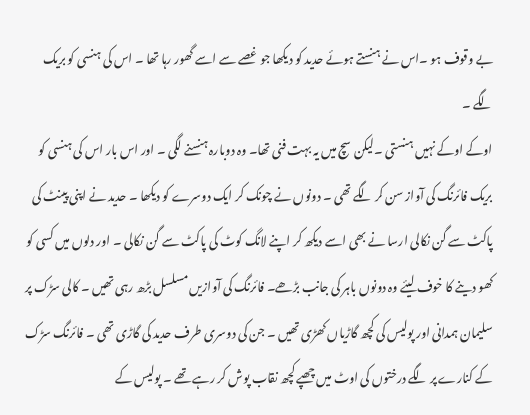بے وقوف ہو ۔اس نے ہنستے ہوئے حدید کو دیکھا جو غصے سے اسے گھور رہا تھا ۔ اس کی ہنسی کو بریک لگے ۔
اوکے اوکے نہیں ہنستی ۔لیکن سچ میں یہ بہت فنی تھا۔ وہ دوبارہ ہنسنے لگی ۔ اور اس بار اس کی ہنسی کو بریک فائرنگ کی آواز سن کر لگے تھی ۔ دونوں نے چونک کر ایک دوسرے کو دیکھا ۔ حدید نے اپنی پینٹ کی پاکٹ سے گن نکالی ارسا نے بھی اسے دیکھ کر اپنے لانگ کوٹ کی پاکٹ سے گن نکالی ۔ اور دلوں میں کسی کو کھو دینے کا خوف لیئے وہ دونوں باہر کی جانب بڑھے۔ فائرنگ کی آوازیں مسلسل بڑھ رہی تھیں ۔ کالی سڑک پر سلیمان ہمدانی اور پولیس کی کچھ گاڑیاں کھڑی تھیں ۔ جن کی دوسری طرف حدید کی گاڑی تھی ۔ فائرنگ سڑک کے کنارے پر لگے درختوں کی اوٹ میں چھپے کچھ نقاب پوش کر رہے تھے ۔ پولیس کے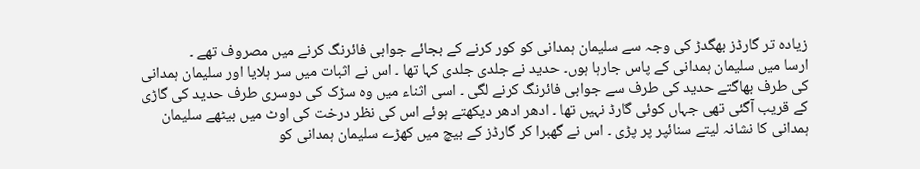زیادہ تر گارڈز بھگدڑ کی وجہ سے سلیمان ہمدانی کو کور کرنے کے بجائے جوابی فائرنگ کرنے میں مصروف تھے ۔
ارسا میں سلیمان ہمدانی کے پاس جارہا ہوں۔ حدید نے جلدی جلدی کہا تھا ۔ اس نے اثبات میں سر ہلایا اور سلیمان ہمدانی کی طرف بھاگتے حدید کی طرف سے جوابی فائرنگ کرنے لگی ۔ اسی اثناء میں وہ سڑک کی دوسری طرف حدید کی گاڑی کے قریب آگئی تھی جہاں کوئی گارڈ نہیں تھا ۔ ادھر ادھر دیکھتے ہوئے اس کی نظر درخت کی اوٹ میں بیٹھے سلیمان ہمدانی کا نشانہ لیتے سنائپر پر پڑی ۔ اس نے گھبرا کر گارڈز کے بیچ میں کھڑے سلیمان ہمدانی کو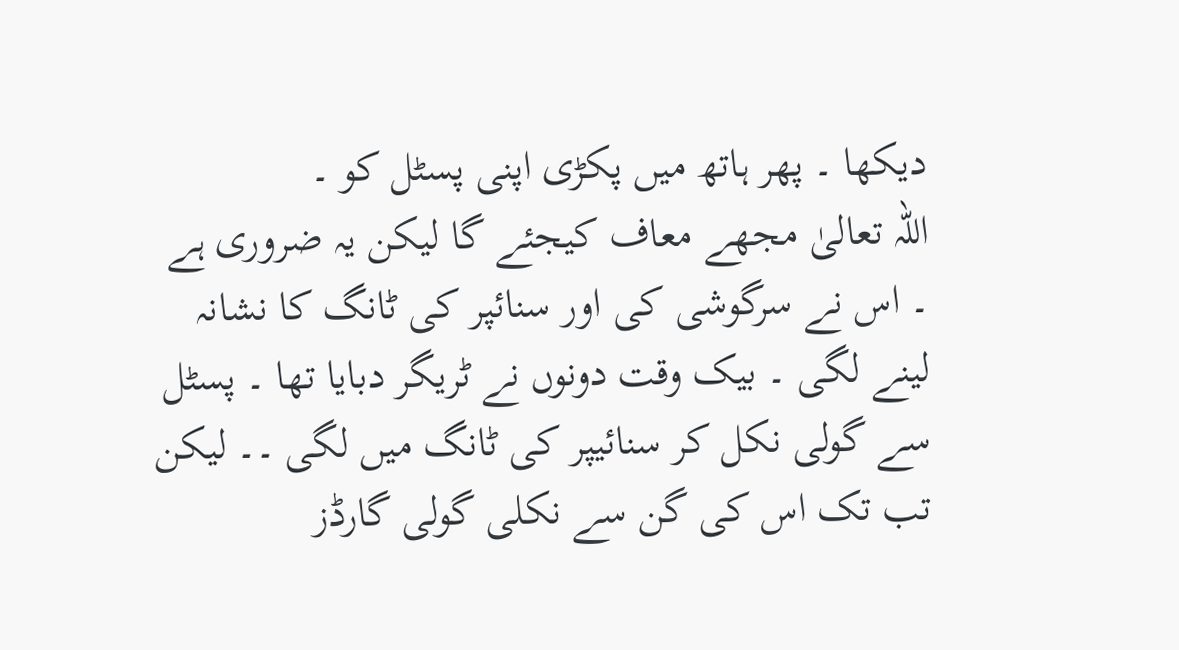دیکھا ۔ پھر ہاتھ میں پکڑی اپنی پسٹل کو ۔
اللہ تعالیٰ مجھے معاف کیجئے گا لیکن یہ ضروری ہے ۔ اس نے سرگوشی کی اور سنائپر کی ٹانگ کا نشانہ لینے لگی ۔ بیک وقت دونوں نے ٹریگر دبایا تھا ۔ پسٹل سے گولی نکل کر سنائیپر کی ٹانگ میں لگی ۔۔ لیکن تب تک اس کی گن سے نکلی گولی گارڈز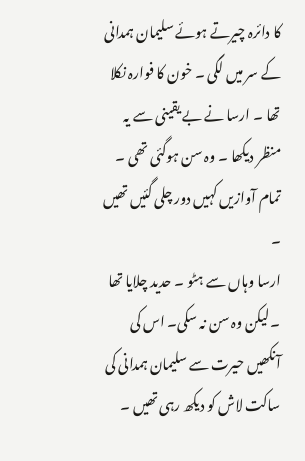کا دائرہ چیرتے ہوئے سلیمان ہمدانی کے سر میں لگی ۔ خون کا فوارہ نکلا تھا ۔ ارسا نے بے یقینی سے یہ منظر دیکھا ۔ وہ سن ہوگئی تھی ۔ تمام آوازیں کہیں دور چلی گئیں تھیں ۔
ارسا وہاں سے ہٹو ۔ حدید چلایا تھا ۔ لیکن وہ سن نہ سکی۔ اس کی آنکھیں حیرت سے سلیمان ہمدانی کی ساکت لاش کو دیکھ رہی تھیں ۔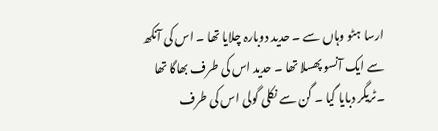ارسا ہٹو وہاں سے ۔ حدید دوبارہ چلایا تھا ۔ اس کی آنکھ سے ایک آنسو پھسلا تھا ۔ حدید اس کی طرف بھاگا تھا ۔ٹریگر دبایا گیا ۔ گن سے نکلی گولی اس کی طرف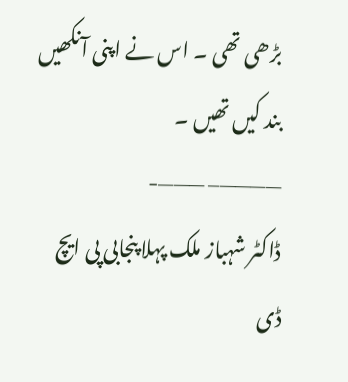بڑھی تھی ۔ اس نے اپنی آنکھیں بند کیں تھیں ۔
————– ———-
ڈاکٹر شہباز ملک پہلا پنجابی پی ایچ ڈی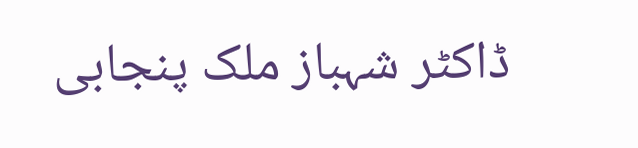ڈاکٹر شہباز ملک پنجابی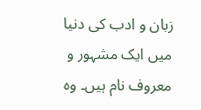زبان و ادب کی دنیا میں ایک مشہور و معروف نام ہیں۔ وہ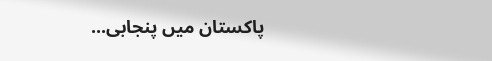پاکستان میں پنجابی...